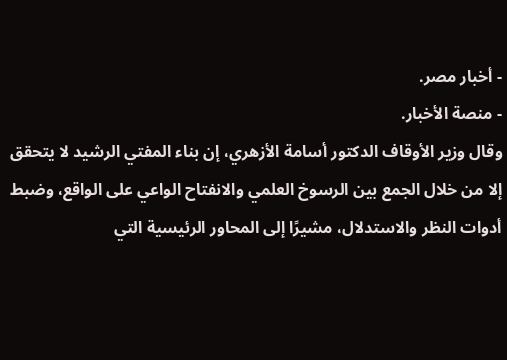- أخبار مصر.
- منصة الأخبار.
وقال وزير الأوقاف الدكتور أسامة الأزهري، إن بناء المفتي الرشيد لا يتحقق إلا من خلال الجمع بين الرسوخ العلمي والانفتاح الواعي على الواقع، وضبط أدوات النظر والاستدلال، مشيرًا إلى المحاور الرئيسية التي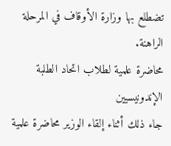تضطلع بها وزارة الأوقاف في المرحلة الراهنة.
محاضرة علمية لطلاب اتحاد الطلبة الإندونيسيين
جاء ذلك أثناء إلقاء الوزير محاضرة علمية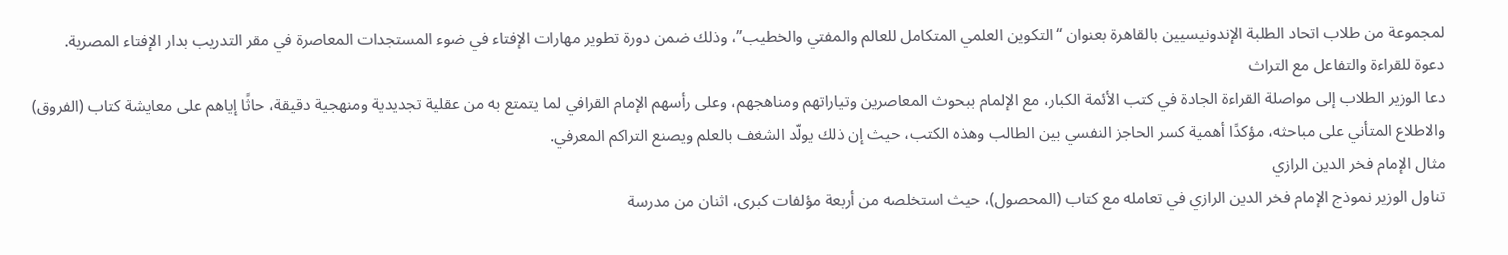لمجموعة من طلاب اتحاد الطلبة الإندونيسيين بالقاهرة بعنوان “التكوين العلمي المتكامل للعالم والمفتي والخطيب”، وذلك ضمن دورة تطوير مهارات الإفتاء في ضوء المستجدات المعاصرة في مقر التدريب بدار الإفتاء المصرية.
دعوة للقراءة والتفاعل مع التراث
دعا الوزير الطلاب إلى مواصلة القراءة الجادة في كتب الأئمة الكبار، مع الإلمام ببحوث المعاصرين وتياراتهم ومناهجهم، وعلى رأسهم الإمام القرافي لما يتمتع به من عقلية تجديدية ومنهجية دقيقة، حاثًا إياهم على معايشة كتاب (الفروق) والاطلاع المتأني على مباحثه، مؤكدًا أهمية كسر الحاجز النفسي بين الطالب وهذه الكتب، حيث إن ذلك يولّد الشغف بالعلم ويصنع التراكم المعرفي.
مثال الإمام فخر الدين الرازي
تناول الوزير نموذج الإمام فخر الدين الرازي في تعامله مع كتاب (المحصول)، حيث استخلصه من أربعة مؤلفات كبرى، اثنان من مدرسة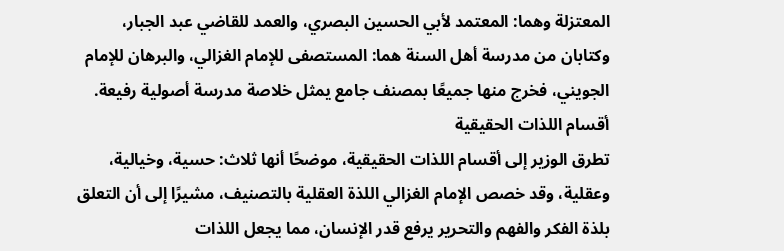المعتزلة وهما: المعتمد لأبي الحسين البصري، والعمد للقاضي عبد الجبار، وكتابان من مدرسة أهل السنة هما: المستصفى للإمام الغزالي، والبرهان للإمام الجويني، فخرج منها جميعًا بمصنف جامع يمثل خلاصة مدرسة أصولية رفيعة.
أقسام اللذات الحقيقية
تطرق الوزير إلى أقسام اللذات الحقيقية، موضحًا أنها ثلاث: حسية، وخيالية، وعقلية، وقد خصص الإمام الغزالي اللذة العقلية بالتصنيف، مشيرًا إلى أن التعلق بلذة الفكر والفهم والتحرير يرفع قدر الإنسان، مما يجعل اللذات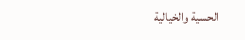الحسية والخيالية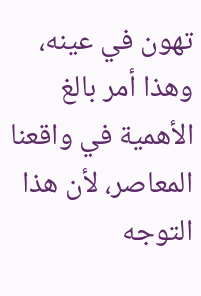تهون في عينه، وهذا أمر بالغ الأهمية في واقعنا المعاصر، لأن هذا التوجه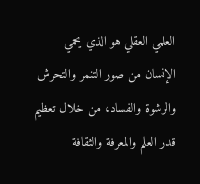العلمي العقلي هو الذي يحمي الإنسان من صور التنمر والتحرش والرشوة والفساد، من خلال تعظيم قدر العلم والمعرفة والثقافة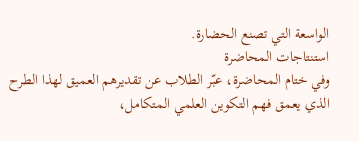الواسعة التي تصنع الحضارة.
استنتاجات المحاضرة
وفي ختام المحاضرة، عبّر الطلاب عن تقديرهم العميق لهذا الطرح الذي يعمق فهم التكوين العلمي المتكامل،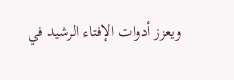ويعزز أدوات الإفتاء الرشيد في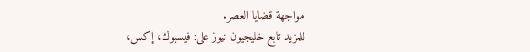مواجهة قضايا العصر.
للمزيد تابع خليجيون نيوز على: فيسبوك، إكس،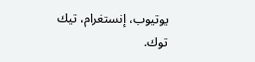يوتيوب، إنستغرام، تيك توك.